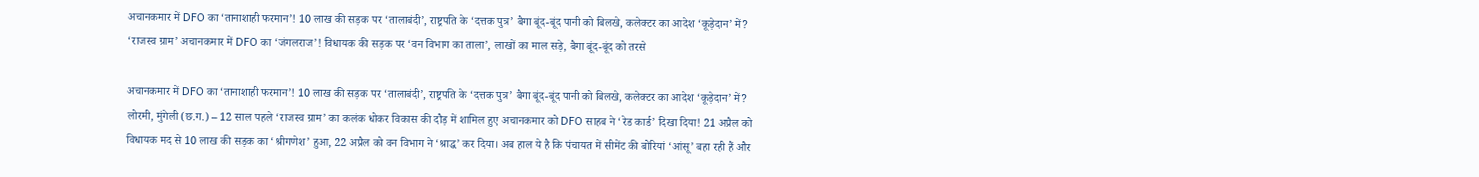अचानकमार में DFO का ‘तानाशाही फरमान’! 10 लाख की सड़क पर ‘तालाबंदी’, राष्ट्रपति के ‘दत्तक पुत्र’ बैगा बूंद-बूंद पानी को बिलखे, कलेक्टर का आदेश ‘कूड़ेदान’ में?
‘राजस्व ग्राम’ अचानकमार में DFO का ‘जंगलराज’! विधायक की सड़क पर ‘वन विभाग का ताला’, लाखों का माल सड़े, बैगा बूंद-बूंद को तरसे

अचानकमार में DFO का ‘तानाशाही फरमान’! 10 लाख की सड़क पर ‘तालाबंदी’, राष्ट्रपति के ‘दत्तक पुत्र’ बैगा बूंद-बूंद पानी को बिलखे, कलेक्टर का आदेश ‘कूड़ेदान’ में?
लोरमी, मुंगेली (छ.ग.) – 12 साल पहले ‘राजस्व ग्राम’ का कलंक धोकर विकास की दौड़ में शामिल हुए अचानकमार को DFO साहब ने ‘रेड कार्ड’ दिखा दिया! 21 अप्रैल को विधायक मद से 10 लाख की सड़क का ‘श्रीगणेश’ हुआ, 22 अप्रैल को वन विभाग ने ‘श्राद्ध’ कर दिया। अब हाल ये है कि पंचायत में सीमेंट की बोरियां ‘आंसू’ बहा रही हैं और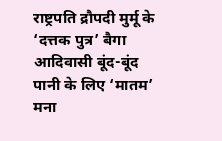राष्ट्रपति द्रौपदी मुर्मू के ‘दत्तक पुत्र’ बैगा आदिवासी बूंद-बूंद पानी के लिए ‘मातम’ मना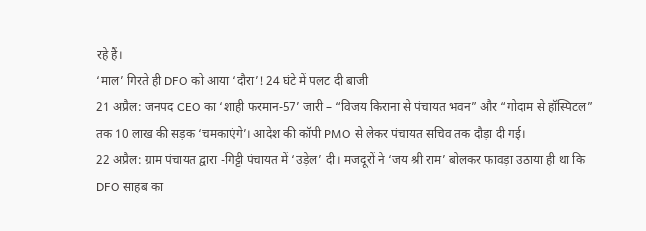रहे हैं।
‘माल’ गिरते ही DFO को आया ‘दौरा’! 24 घंटे में पलट दी बाजी
21 अप्रैल: जनपद CEO का ‘शाही फरमान-57’ जारी – “विजय किराना से पंचायत भवन” और “गोदाम से हॉस्पिटल” तक 10 लाख की सड़क ‘चमकाएंगे’। आदेश की कॉपी PMO से लेकर पंचायत सचिव तक दौड़ा दी गई।
22 अप्रैल: ग्राम पंचायत द्वारा -गिट्टी पंचायत में ‘उड़ेल’ दी। मजदूरों ने ‘जय श्री राम’ बोलकर फावड़ा उठाया ही था कि DFO साहब का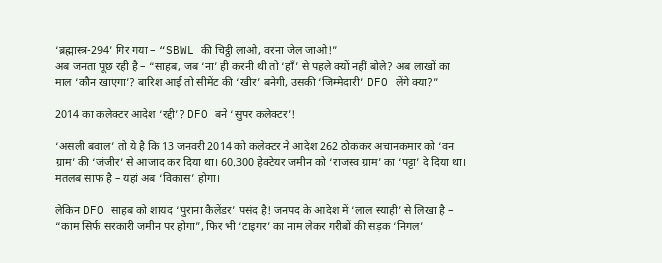‘ब्रह्मास्त्र-294’ गिर गया – “SBWL की चिट्ठी लाओ, वरना जेल जाओ!”
अब जनता पूछ रही है – “साहब, जब ‘ना’ ही करनी थी तो ‘हाँ’ से पहले क्यों नहीं बोले? अब लाखों का माल ‘कौन खाएगा’? बारिश आई तो सीमेंट की ‘खीर’ बनेगी, उसकी ‘जिम्मेदारी’ DFO लेंगे क्या?”

2014 का कलेक्टर आदेश ‘रद्दी’? DFO बने ‘सुपर कलेक्टर’!

‘असली बवाल’ तो ये है कि 13 जनवरी 2014 को कलेक्टर ने आदेश 262 ठोककर अचानकमार को ‘वन ग्राम’ की ‘जंजीर’ से आजाद कर दिया था। 60.300 हेक्टेयर जमीन को ‘राजस्व ग्राम’ का ‘पट्टा’ दे दिया था। मतलब साफ है – यहां अब ‘विकास’ होगा।

लेकिन DFO साहब को शायद ‘पुराना कैलेंडर’ पसंद है! जनपद के आदेश में ‘लाल स्याही’ से लिखा है – “काम सिर्फ सरकारी जमीन पर होगा”, फिर भी ‘टाइगर’ का नाम लेकर गरीबों की सड़क ‘निगल’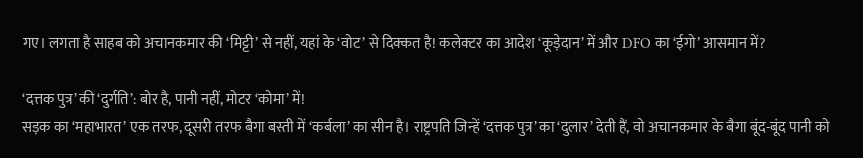गए। लगता है साहब को अचानकमार की ‘मिट्टी’ से नहीं, यहां के ‘वोट’ से दिक्कत है! कलेक्टर का आदेश ‘कूड़ेदान’ में और DFO का ‘ईगो’ आसमान में?

‘दत्तक पुत्र’ की ‘दुर्गति’: बोर है, पानी नहीं, मोटर ‘कोमा’ में!
सड़क का ‘महाभारत’ एक तरफ, दूसरी तरफ बैगा बस्ती में ‘कर्बला’ का सीन है। राष्ट्रपति जिन्हें ‘दत्तक पुत्र’ का ‘दुलार’ देती हैं, वो अचानकमार के बैगा बूंद-बूंद पानी को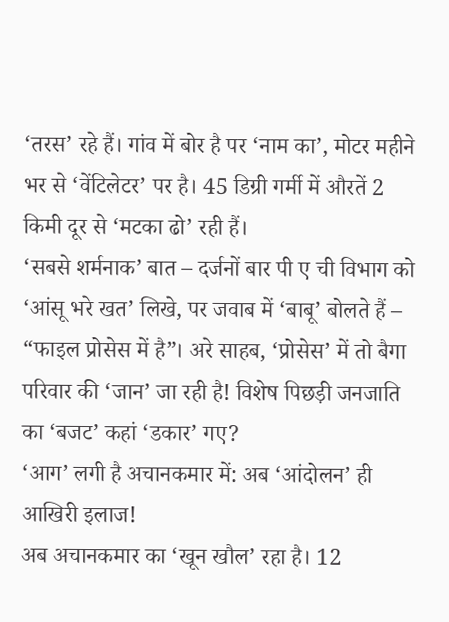‘तरस’ रहे हैं। गांव में बोर है पर ‘नाम का’, मोटर महीने भर से ‘वेंटिलेटर’ पर है। 45 डिग्री गर्मी में औरतें 2 किमी दूर से ‘मटका ढो’ रही हैं।
‘सबसे शर्मनाक’ बात – दर्जनों बार पी ए ची विभाग को ‘आंसू भरे खत’ लिखे, पर जवाब में ‘बाबू’ बोलते हैं – “फाइल प्रोसेस में है”। अरे साहब, ‘प्रोसेस’ में तो बैगा परिवार की ‘जान’ जा रही है! विशेष पिछड़ी जनजाति का ‘बजट’ कहां ‘डकार’ गए?
‘आग’ लगी है अचानकमार में: अब ‘आंदोलन’ ही आखिरी इलाज!
अब अचानकमार का ‘खून खौल’ रहा है। 12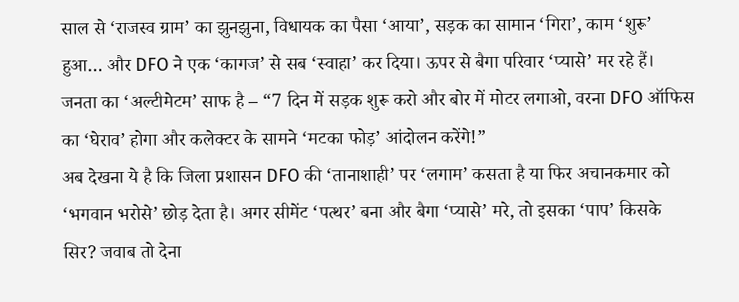साल से ‘राजस्व ग्राम’ का झुनझुना, विधायक का पैसा ‘आया’, सड़क का सामान ‘गिरा’, काम ‘शुरू’ हुआ… और DFO ने एक ‘कागज’ से सब ‘स्वाहा’ कर दिया। ऊपर से बैगा परिवार ‘प्यासे’ मर रहे हैं।
जनता का ‘अल्टीमेटम’ साफ है – “7 दिन में सड़क शुरू करो और बोर में मोटर लगाओ, वरना DFO ऑफिस का ‘घेराव’ होगा और कलेक्टर के सामने ‘मटका फोड़’ आंदोलन करेंगे!”
अब देखना ये है कि जिला प्रशासन DFO की ‘तानाशाही’ पर ‘लगाम’ कसता है या फिर अचानकमार को ‘भगवान भरोसे’ छोड़ देता है। अगर सीमेंट ‘पत्थर’ बना और बैगा ‘प्यासे’ मरे, तो इसका ‘पाप’ किसके सिर? जवाब तो देना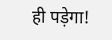ही पड़ेगा!